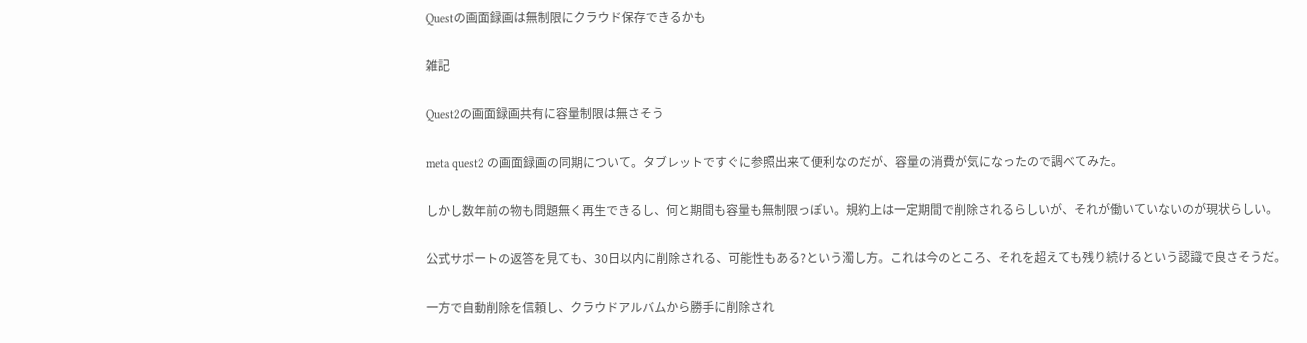Questの画面録画は無制限にクラウド保存できるかも

雑記

Quest2の画面録画共有に容量制限は無さそう

meta quest2 の画面録画の同期について。タブレットですぐに参照出来て便利なのだが、容量の消費が気になったので調べてみた。

しかし数年前の物も問題無く再生できるし、何と期間も容量も無制限っぽい。規約上は一定期間で削除されるらしいが、それが働いていないのが現状らしい。

公式サポートの返答を見ても、30日以内に削除される、可能性もある?という濁し方。これは今のところ、それを超えても残り続けるという認識で良さそうだ。

一方で自動削除を信頼し、クラウドアルバムから勝手に削除され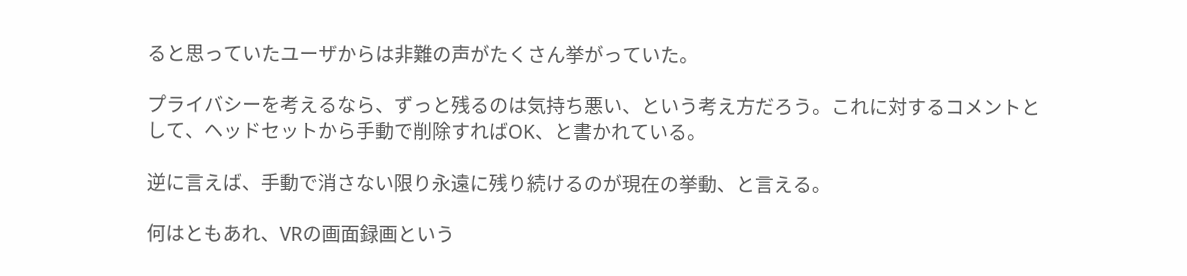ると思っていたユーザからは非難の声がたくさん挙がっていた。

プライバシーを考えるなら、ずっと残るのは気持ち悪い、という考え方だろう。これに対するコメントとして、ヘッドセットから手動で削除すればOK、と書かれている。

逆に言えば、手動で消さない限り永遠に残り続けるのが現在の挙動、と言える。

何はともあれ、VRの画面録画という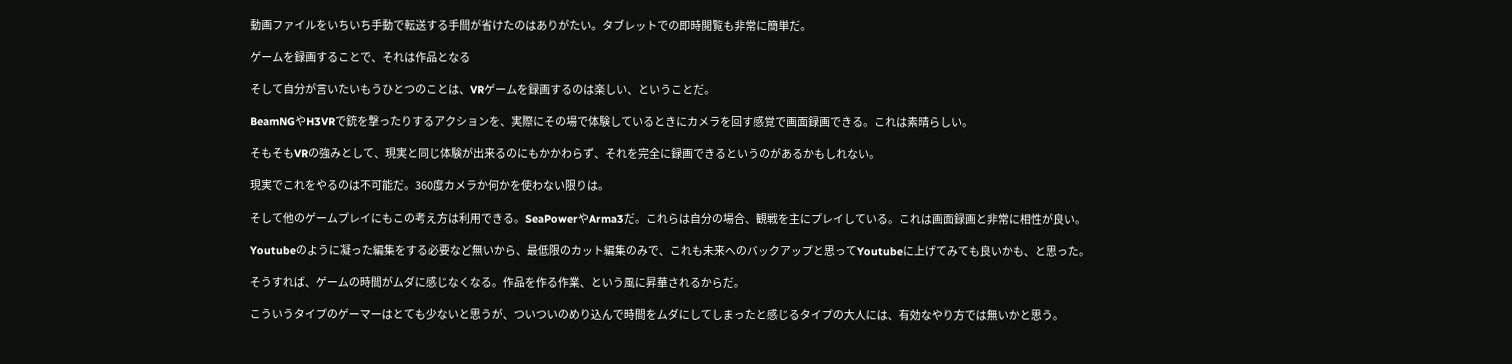動画ファイルをいちいち手動で転送する手間が省けたのはありがたい。タブレットでの即時閲覧も非常に簡単だ。

ゲームを録画することで、それは作品となる

そして自分が言いたいもうひとつのことは、VRゲームを録画するのは楽しい、ということだ。

BeamNGやH3VRで銃を撃ったりするアクションを、実際にその場で体験しているときにカメラを回す感覚で画面録画できる。これは素晴らしい。

そもそもVRの強みとして、現実と同じ体験が出来るのにもかかわらず、それを完全に録画できるというのがあるかもしれない。

現実でこれをやるのは不可能だ。360度カメラか何かを使わない限りは。

そして他のゲームプレイにもこの考え方は利用できる。SeaPowerやArma3だ。これらは自分の場合、観戦を主にプレイしている。これは画面録画と非常に相性が良い。

Youtubeのように凝った編集をする必要など無いから、最低限のカット編集のみで、これも未来へのバックアップと思ってYoutubeに上げてみても良いかも、と思った。

そうすれば、ゲームの時間がムダに感じなくなる。作品を作る作業、という風に昇華されるからだ。

こういうタイプのゲーマーはとても少ないと思うが、ついついのめり込んで時間をムダにしてしまったと感じるタイプの大人には、有効なやり方では無いかと思う。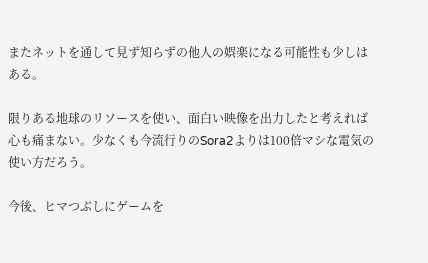またネットを通して見ず知らずの他人の娯楽になる可能性も少しはある。

限りある地球のリソースを使い、面白い映像を出力したと考えれば心も痛まない。少なくも今流行りのSora2よりは100倍マシな電気の使い方だろう。

今後、ヒマつぶしにゲームを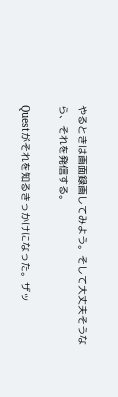やるときは画面録画してみよう。そして大丈夫そうなら、それを発信する。

Questがそれを知るきっかけになった。ザッ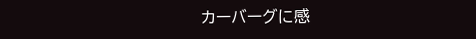カーバーグに感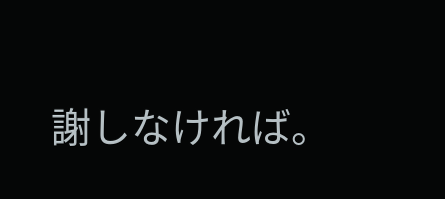謝しなければ。